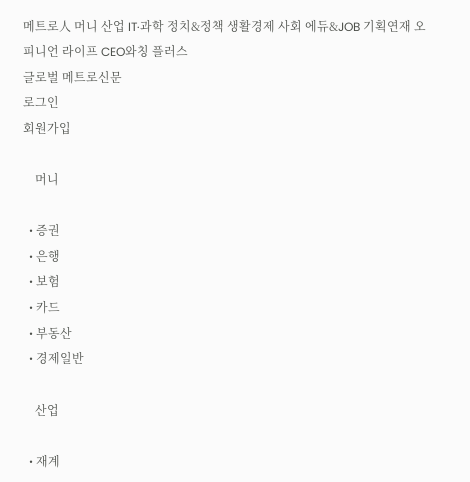메트로人 머니 산업 IT·과학 정치&정책 생활경제 사회 에듀&JOB 기획연재 오피니언 라이프 CEO와칭 플러스
글로벌 메트로신문
로그인
회원가입

    머니

  • 증권
  • 은행
  • 보험
  • 카드
  • 부동산
  • 경제일반

    산업

  • 재계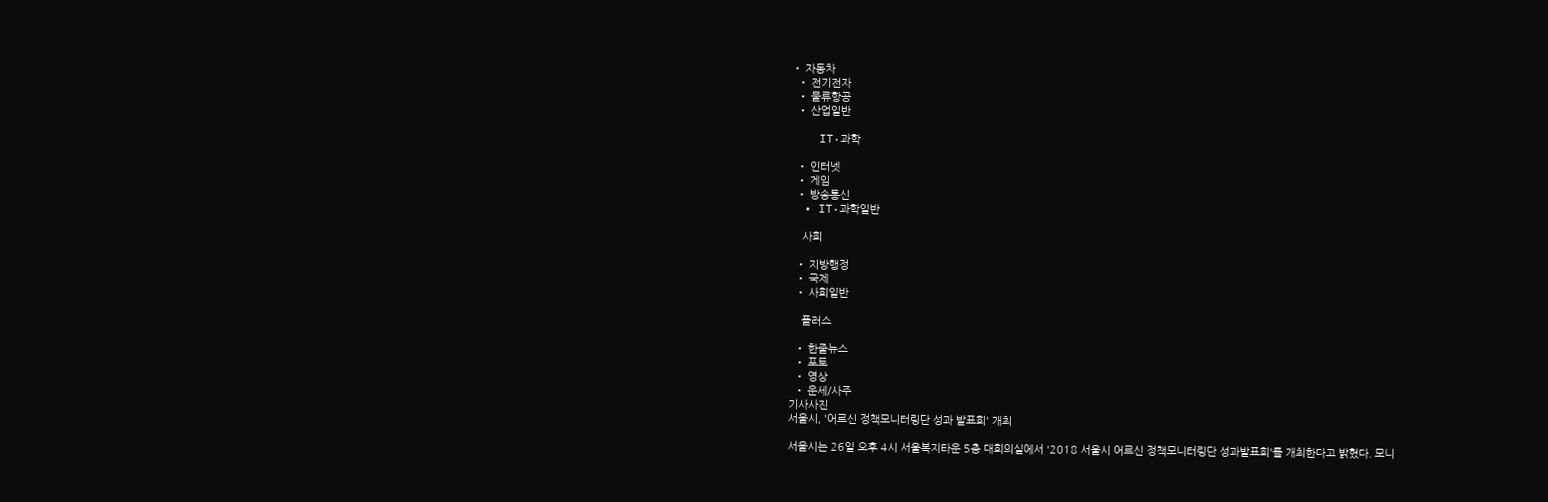• 자동차
  • 전기전자
  • 물류항공
  • 산업일반

    IT·과학

  • 인터넷
  • 게임
  • 방송통신
  • IT·과학일반

    사회

  • 지방행정
  • 국제
  • 사회일반

    플러스

  • 한줄뉴스
  • 포토
  • 영상
  • 운세/사주
기사사진
서울시, '어르신 정책모니터링단 성과 발표회' 개최

서울시는 26일 오후 4시 서울복지타운 5층 대회의실에서 '2018 서울시 어르신 정책모니터링단 성과발표회'를 개최한다고 밝혔다. 모니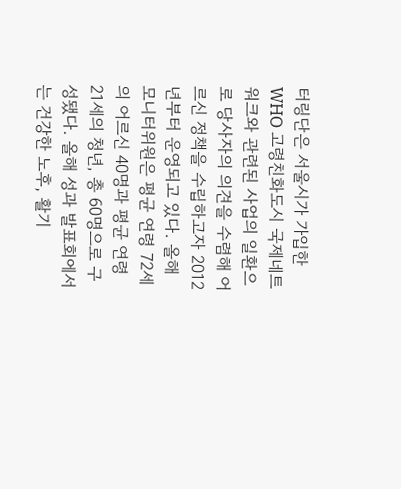터링단은 서울시가 가입한 WHO 고령친화도시 국제네트워크와 관련된 사업의 일환으로 당사자의 의견을 수렴해 어르신 정책을 수립하고자 2012년부터 운영되고 있다. 올해 모니터위원은 평균 연령 72세의 어르신 40명과 평균 연령 21세의 청년, 총 60명으로 구성됐다. 올해 성과 발표회에서는 건강한 노후, 활기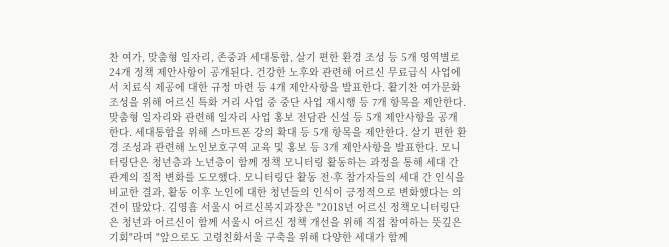찬 여가, 맞춤형 일자리, 존중과 세대통합, 살기 편한 환경 조성 등 5개 영역별로 24개 정책 제안사항이 공개된다. 건강한 노후와 관련해 어르신 무료급식 사업에서 치료식 제공에 대한 규정 마련 등 4개 제안사항을 발표한다. 활기찬 여가문화 조성을 위해 어르신 특화 거리 사업 중 중단 사업 재시행 등 7개 항목을 제안한다. 맞춤형 일자리와 관련해 일자리 사업 홍보 전담관 신설 등 5개 제안사항을 공개한다. 세대통합을 위해 스마트폰 강의 확대 등 5개 항목을 제안한다. 살기 편한 환경 조성과 관련해 노인보호구역 교육 및 홍보 등 3개 제안사항을 발표한다. 모니터링단은 청년층과 노년층이 함께 정책 모니터링 활동하는 과정을 통해 세대 간 관계의 질적 변화를 도모했다. 모니터링단 활동 전·후 참가자들의 세대 간 인식을 비교한 결과, 활동 이후 노인에 대한 청년들의 인식이 긍정적으로 변화했다는 의견이 많았다. 김영흠 서울시 어르신복지과장은 "2018년 어르신 정책모니터링단은 청년과 어르신이 함께 서울시 어르신 정책 개선을 위해 직접 참여하는 뜻깊은 기회"라며 "앞으로도 고령친화서울 구축을 위해 다양한 세대가 함께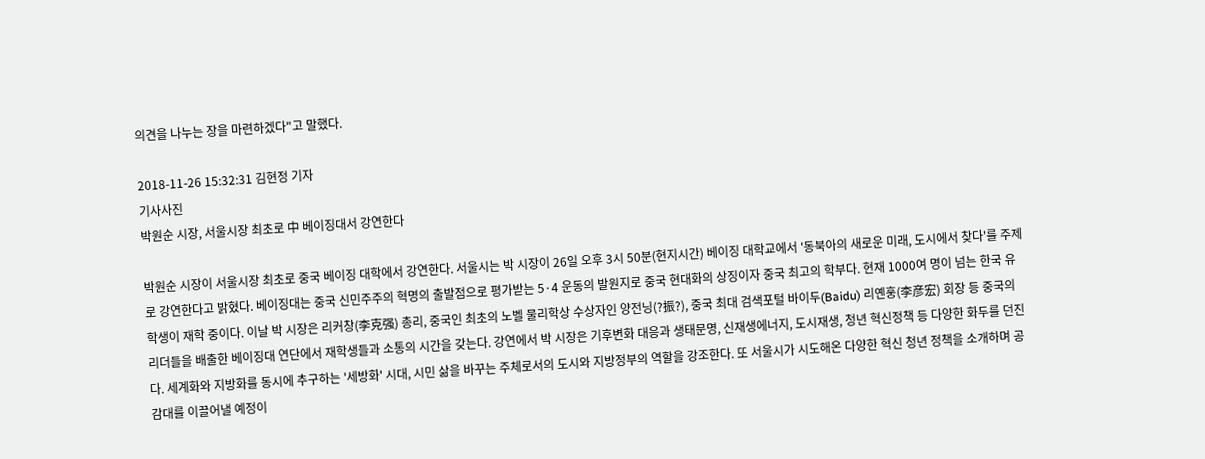의견을 나누는 장을 마련하겠다"고 말했다.

2018-11-26 15:32:31 김현정 기자
기사사진
박원순 시장, 서울시장 최초로 中 베이징대서 강연한다

박원순 시장이 서울시장 최초로 중국 베이징 대학에서 강연한다. 서울시는 박 시장이 26일 오후 3시 50분(현지시간) 베이징 대학교에서 '동북아의 새로운 미래, 도시에서 찾다'를 주제로 강연한다고 밝혔다. 베이징대는 중국 신민주주의 혁명의 출발점으로 평가받는 5·4 운동의 발원지로 중국 현대화의 상징이자 중국 최고의 학부다. 현재 1000여 명이 넘는 한국 유학생이 재학 중이다. 이날 박 시장은 리커창(李克强) 총리, 중국인 최초의 노벨 물리학상 수상자인 양전닝(?振?), 중국 최대 검색포털 바이두(Baidu) 리옌훙(李彦宏) 회장 등 중국의 리더들을 배출한 베이징대 연단에서 재학생들과 소통의 시간을 갖는다. 강연에서 박 시장은 기후변화 대응과 생태문명, 신재생에너지, 도시재생, 청년 혁신정책 등 다양한 화두를 던진다. 세계화와 지방화를 동시에 추구하는 '세방화' 시대, 시민 삶을 바꾸는 주체로서의 도시와 지방정부의 역할을 강조한다. 또 서울시가 시도해온 다양한 혁신 청년 정책을 소개하며 공감대를 이끌어낼 예정이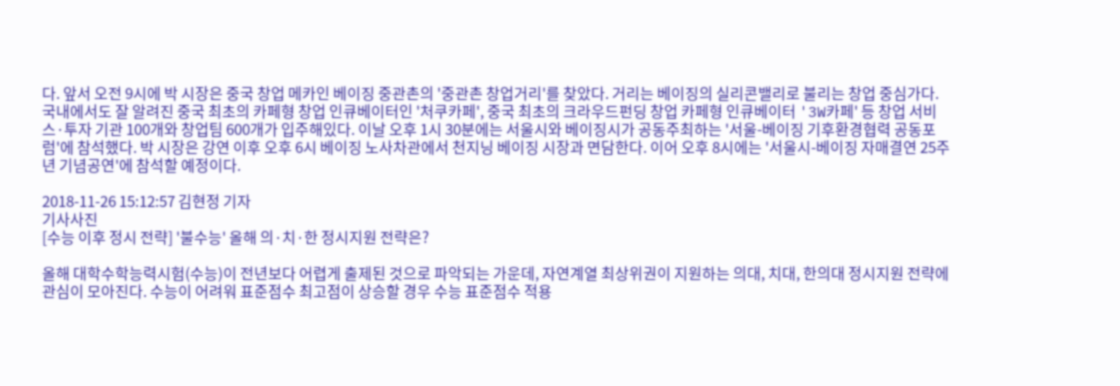다. 앞서 오전 9시에 박 시장은 중국 창업 메카인 베이징 중관촌의 '중관촌 창업거리'를 찾았다. 거리는 베이징의 실리콘밸리로 불리는 창업 중심가다. 국내에서도 잘 알려진 중국 최초의 카페형 창업 인큐베이터인 '처쿠카페', 중국 최초의 크라우드펀딩 창업 카페형 인큐베이터 '3W카페' 등 창업 서비스·투자 기관 100개와 창업팀 600개가 입주해있다. 이날 오후 1시 30분에는 서울시와 베이징시가 공동주최하는 '서울-베이징 기후환경협력 공동포럼'에 참석했다. 박 시장은 강연 이후 오후 6시 베이징 노사차관에서 천지닝 베이징 시장과 면담한다. 이어 오후 8시에는 '서울시-베이징 자매결연 25주년 기념공연'에 참석할 예정이다.

2018-11-26 15:12:57 김현정 기자
기사사진
[수능 이후 정시 전략] '불수능' 올해 의·치·한 정시지원 전략은?

올해 대학수학능력시험(수능)이 전년보다 어렵게 출제된 것으로 파악되는 가운데, 자연계열 최상위권이 지원하는 의대, 치대, 한의대 정시지원 전략에 관심이 모아진다. 수능이 어려워 표준점수 최고점이 상승할 경우 수능 표준점수 적용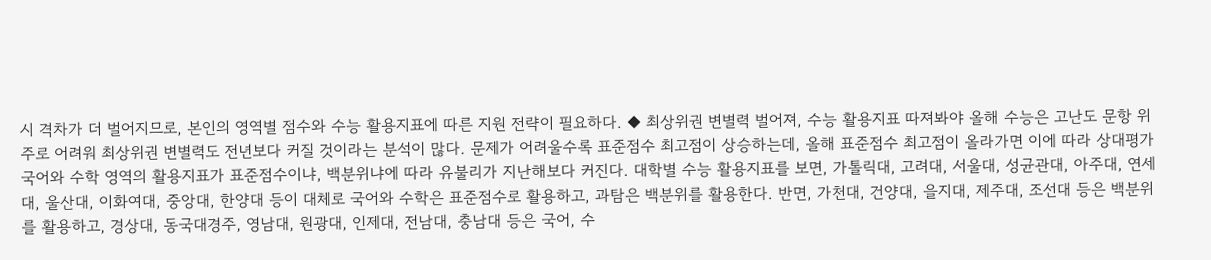시 격차가 더 벌어지므로, 본인의 영역별 점수와 수능 활용지표에 따른 지원 전략이 필요하다. ◆ 최상위권 변별력 벌어져, 수능 활용지표 따져봐야 올해 수능은 고난도 문항 위주로 어려워 최상위권 변별력도 전년보다 커질 것이라는 분석이 많다. 문제가 어려울수록 표준점수 최고점이 상승하는데, 올해 표준점수 최고점이 올라가면 이에 따라 상대평가 국어와 수학 영역의 활용지표가 표준점수이냐, 백분위냐에 따라 유불리가 지난해보다 커진다. 대학별 수능 활용지표를 보면, 가톨릭대, 고려대, 서울대, 성균관대, 아주대, 연세대, 울산대, 이화여대, 중앙대, 한양대 등이 대체로 국어와 수학은 표준점수로 활용하고, 과탐은 백분위를 활용한다. 반면, 가천대, 건양대, 을지대, 제주대, 조선대 등은 백분위를 활용하고, 경상대, 동국대경주, 영남대, 원광대, 인제대, 전남대, 충남대 등은 국어, 수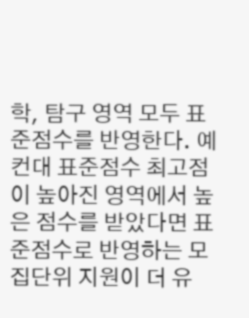학, 탐구 영역 모두 표준점수를 반영한다. 예컨대 표준점수 최고점이 높아진 영역에서 높은 점수를 받았다면 표준점수로 반영하는 모집단위 지원이 더 유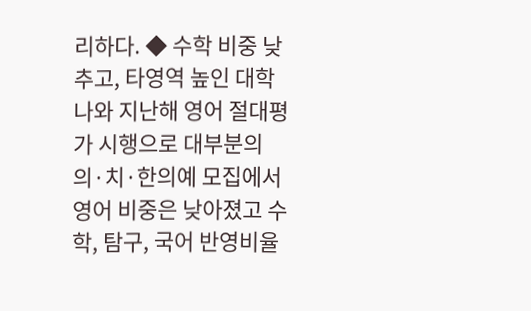리하다. ◆ 수학 비중 낮추고, 타영역 높인 대학 나와 지난해 영어 절대평가 시행으로 대부분의 의·치·한의예 모집에서 영어 비중은 낮아졌고 수학, 탐구, 국어 반영비율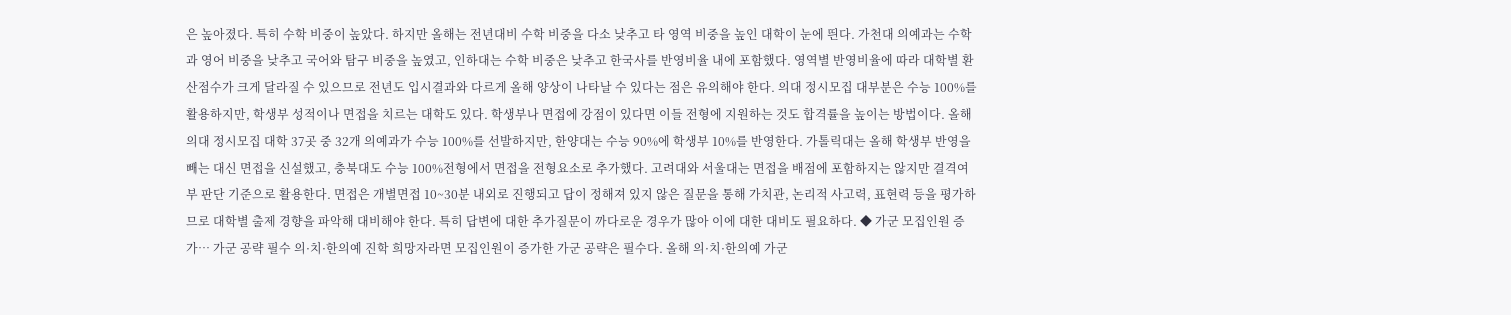은 높아졌다. 특히 수학 비중이 높았다. 하지만 올해는 전년대비 수학 비중을 다소 낮추고 타 영역 비중을 높인 대학이 눈에 띈다. 가천대 의예과는 수학과 영어 비중을 낮추고 국어와 탐구 비중을 높였고, 인하대는 수학 비중은 낮추고 한국사를 반영비율 내에 포함했다. 영역별 반영비율에 따라 대학별 환산점수가 크게 달라질 수 있으므로 전년도 입시결과와 다르게 올해 양상이 나타날 수 있다는 점은 유의해야 한다. 의대 정시모집 대부분은 수능 100%를 활용하지만, 학생부 성적이나 면접을 치르는 대학도 있다. 학생부나 면접에 강점이 있다면 이들 전형에 지원하는 것도 합격률을 높이는 방법이다. 올해 의대 정시모집 대학 37곳 중 32개 의예과가 수능 100%를 선발하지만, 한양대는 수능 90%에 학생부 10%를 반영한다. 가톨릭대는 올해 학생부 반영을 빼는 대신 면접을 신설했고, 충북대도 수능 100%전형에서 면접을 전형요소로 추가했다. 고려대와 서울대는 면접을 배점에 포함하지는 않지만 결격여부 판단 기준으로 활용한다. 면접은 개별면접 10~30분 내외로 진행되고 답이 정해져 있지 않은 질문을 통해 가치관, 논리적 사고력, 표현력 등을 평가하므로 대학별 출제 경향을 파악해 대비해야 한다. 특히 답변에 대한 추가질문이 까다로운 경우가 많아 이에 대한 대비도 필요하다. ◆ 가군 모집인원 증가… 가군 공략 필수 의·치·한의예 진학 희망자라면 모집인원이 증가한 가군 공략은 필수다. 올해 의·치·한의예 가군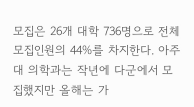모집은 26개 대학 736명으로 전체 모집인원의 44%를 차지한다. 아주대 의학과는 작년에 다군에서 모집했지만 올해는 가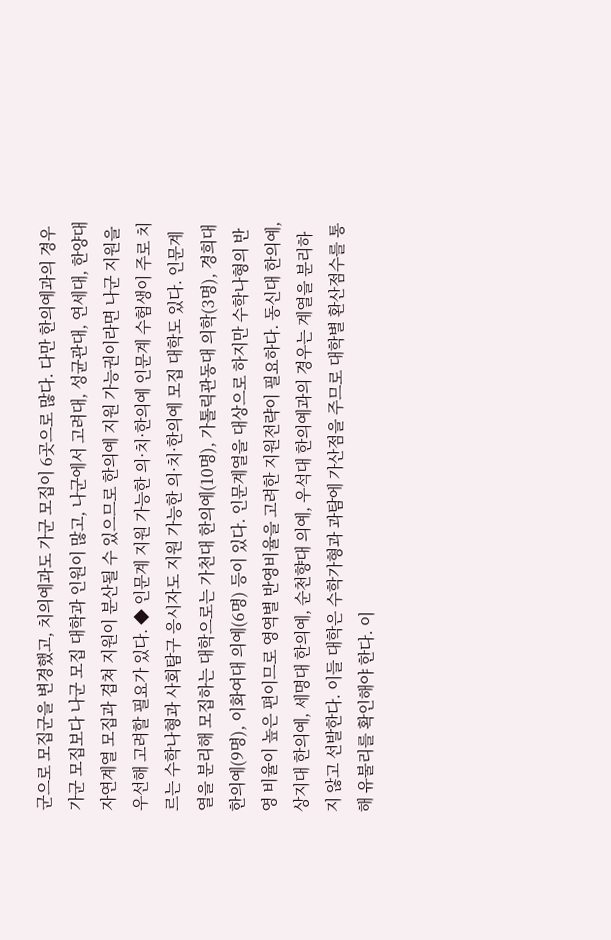군으로 모집군을 변경했고, 치의예과도 가군 모집이 6곳으로 많다. 다만 한의예과의 경우 가군 모집보다 나군 모집 대학과 인원이 많고, 나군에서 고려대, 성균관대, 연세대, 한양대 자연계열 모집과 겹쳐 지원이 분산될 수 있으므로 한의예 지원 가능권이라면 나군 지원을 우선해 고려할 필요가 있다. ◆ 인문계 지원 가능한 의·치·한의예 인문계 수험생이 주로 치르는 수학나형과 사회탐구 응시자도 지원 가능한 의·치·한의예 모집 대학도 있다. 인문계열을 분리해 모집하는 대학으로는 가천대 한의예(10명), 가톨릭관동대 의학(3명), 경희대 한의예(9명), 이화여대 의예(6명) 등이 있다. 인문계열을 대상으로 하지만 수학나형의 반영 비율이 높은 편이므로 영역별 반영비율을 고려한 지원전략이 필요하다. 동신대 한의예, 상지대 한의예, 세명대 한의예, 순천향대 의예, 우석대 한의예과의 경우는 계열을 분리하지 않고 선발한다. 이들 대학은 수학가형과 과탐에 가산점을 주므로 대학별 환산점수를 통해 유불리를 확인해야 한다. 이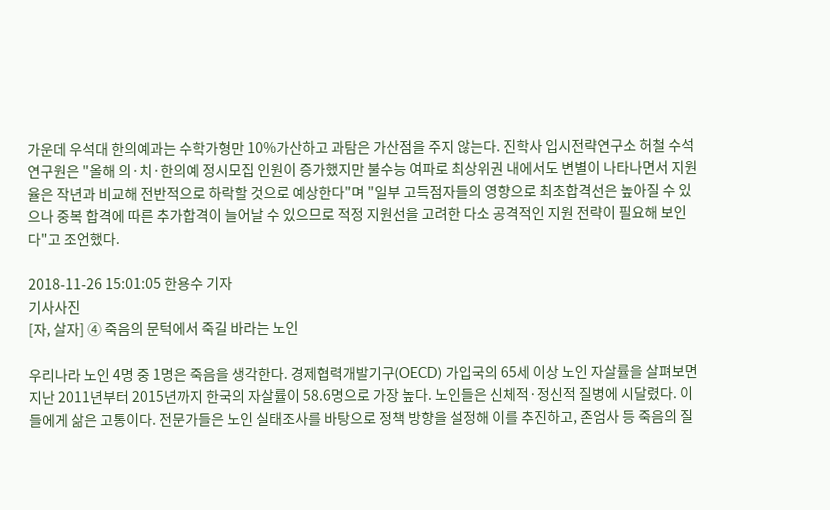가운데 우석대 한의예과는 수학가형만 10%가산하고 과탐은 가산점을 주지 않는다. 진학사 입시전략연구소 허철 수석연구원은 "올해 의·치·한의예 정시모집 인원이 증가했지만 불수능 여파로 최상위권 내에서도 변별이 나타나면서 지원율은 작년과 비교해 전반적으로 하락할 것으로 예상한다"며 "일부 고득점자들의 영향으로 최초합격선은 높아질 수 있으나 중복 합격에 따른 추가합격이 늘어날 수 있으므로 적정 지원선을 고려한 다소 공격적인 지원 전략이 필요해 보인다"고 조언했다.

2018-11-26 15:01:05 한용수 기자
기사사진
[자, 살자] ④ 죽음의 문턱에서 죽길 바라는 노인

우리나라 노인 4명 중 1명은 죽음을 생각한다. 경제협력개발기구(OECD) 가입국의 65세 이상 노인 자살률을 살펴보면 지난 2011년부터 2015년까지 한국의 자살률이 58.6명으로 가장 높다. 노인들은 신체적·정신적 질병에 시달렸다. 이들에게 삶은 고통이다. 전문가들은 노인 실태조사를 바탕으로 정책 방향을 설정해 이를 추진하고, 존엄사 등 죽음의 질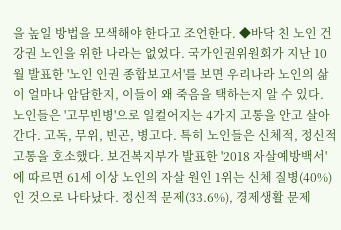을 높일 방법을 모색해야 한다고 조언한다. ◆바닥 친 노인 건강권 노인을 위한 나라는 없었다. 국가인권위원회가 지난 10월 발표한 '노인 인권 종합보고서'를 보면 우리나라 노인의 삶이 얼마나 암담한지, 이들이 왜 죽음을 택하는지 알 수 있다. 노인들은 '고무빈병'으로 일컬어지는 4가지 고통을 안고 살아간다. 고독, 무위, 빈곤, 병고다. 특히 노인들은 신체적, 정신적 고통을 호소했다. 보건복지부가 발표한 '2018 자살예방백서'에 따르면 61세 이상 노인의 자살 원인 1위는 신체 질병(40%)인 것으로 나타났다. 정신적 문제(33.6%), 경제생활 문제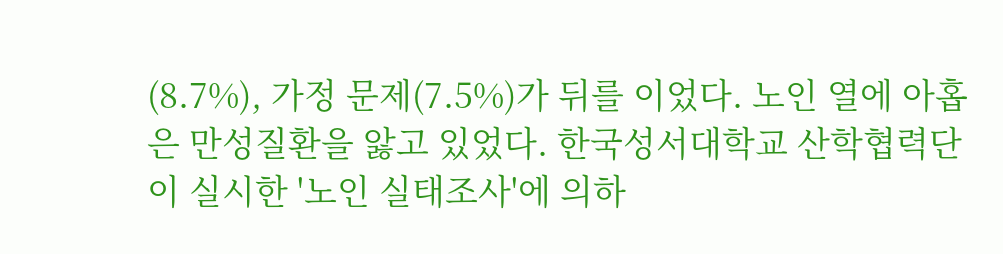(8.7%), 가정 문제(7.5%)가 뒤를 이었다. 노인 열에 아홉은 만성질환을 앓고 있었다. 한국성서대학교 산학협력단이 실시한 '노인 실태조사'에 의하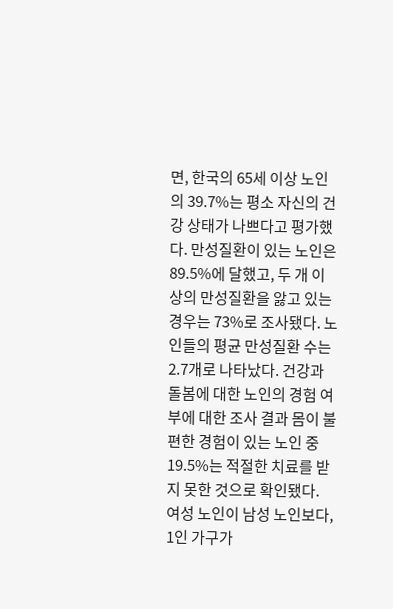면, 한국의 65세 이상 노인의 39.7%는 평소 자신의 건강 상태가 나쁘다고 평가했다. 만성질환이 있는 노인은 89.5%에 달했고, 두 개 이상의 만성질환을 앓고 있는 경우는 73%로 조사됐다. 노인들의 평균 만성질환 수는 2.7개로 나타났다. 건강과 돌봄에 대한 노인의 경험 여부에 대한 조사 결과 몸이 불편한 경험이 있는 노인 중 19.5%는 적절한 치료를 받지 못한 것으로 확인됐다. 여성 노인이 남성 노인보다, 1인 가구가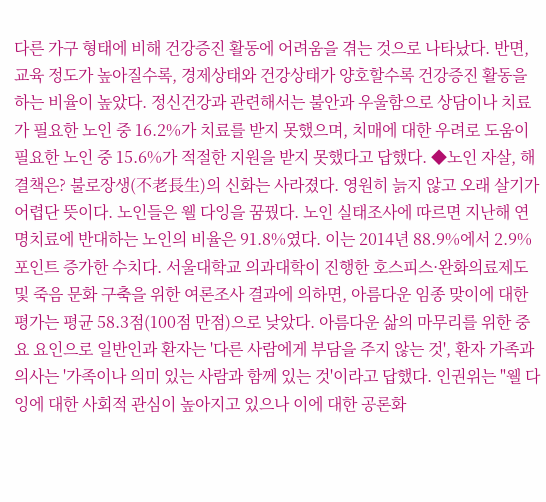다른 가구 형태에 비해 건강증진 활동에 어려움을 겪는 것으로 나타났다. 반면, 교육 정도가 높아질수록, 경제상태와 건강상태가 양호할수록 건강증진 활동을 하는 비율이 높았다. 정신건강과 관련해서는 불안과 우울함으로 상담이나 치료가 필요한 노인 중 16.2%가 치료를 받지 못했으며, 치매에 대한 우려로 도움이 필요한 노인 중 15.6%가 적절한 지원을 받지 못했다고 답했다. ◆노인 자살, 해결책은? 불로장생(不老長生)의 신화는 사라졌다. 영원히 늙지 않고 오래 살기가 어렵단 뜻이다. 노인들은 웰 다잉을 꿈꿨다. 노인 실태조사에 따르면 지난해 연명치료에 반대하는 노인의 비율은 91.8%였다. 이는 2014년 88.9%에서 2.9%포인트 증가한 수치다. 서울대학교 의과대학이 진행한 호스피스·완화의료제도 및 죽음 문화 구축을 위한 여론조사 결과에 의하면, 아름다운 임종 맞이에 대한 평가는 평균 58.3점(100점 만점)으로 낮았다. 아름다운 삶의 마무리를 위한 중요 요인으로 일반인과 환자는 '다른 사람에게 부담을 주지 않는 것', 환자 가족과 의사는 '가족이나 의미 있는 사람과 함께 있는 것'이라고 답했다. 인권위는 "웰 다잉에 대한 사회적 관심이 높아지고 있으나 이에 대한 공론화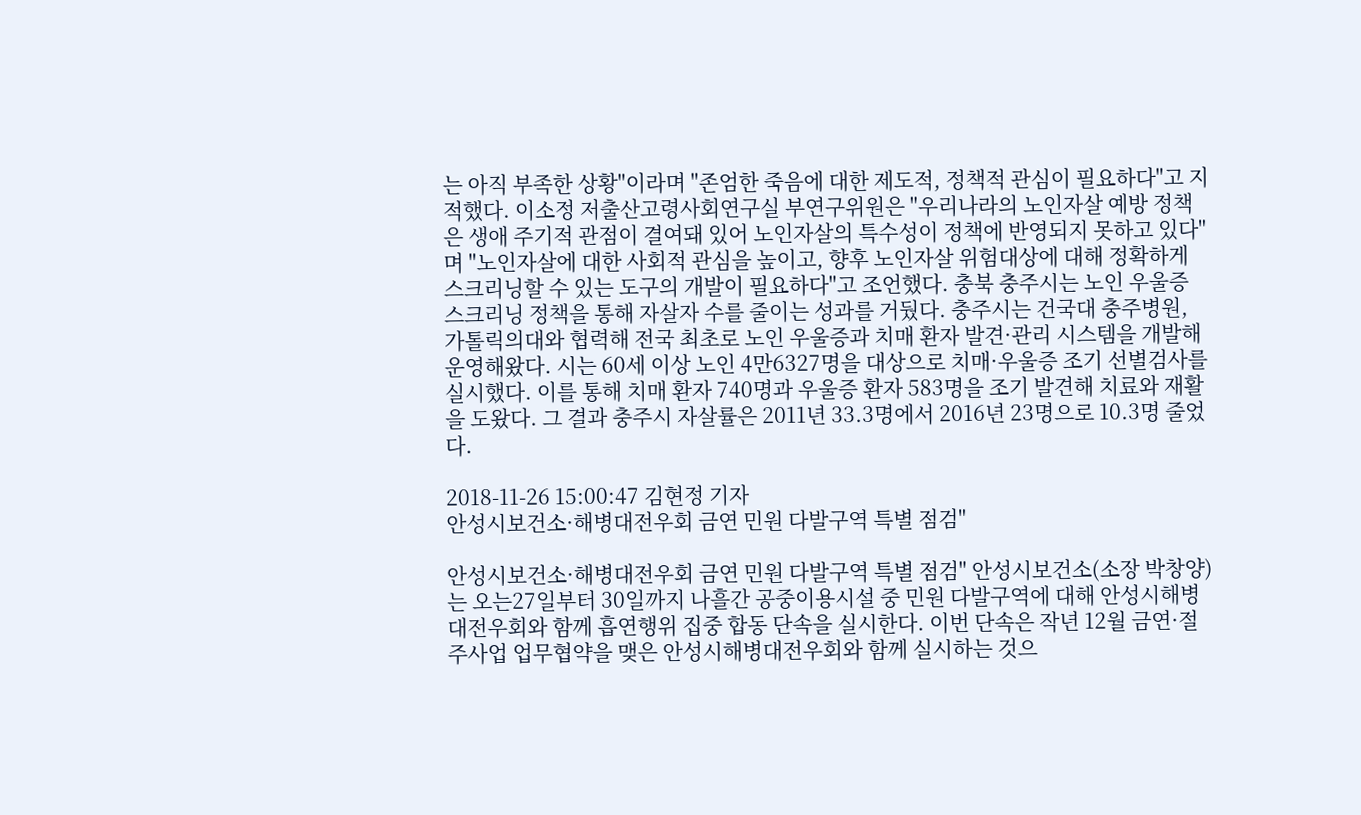는 아직 부족한 상황"이라며 "존엄한 죽음에 대한 제도적, 정책적 관심이 필요하다"고 지적했다. 이소정 저출산고령사회연구실 부연구위원은 "우리나라의 노인자살 예방 정책은 생애 주기적 관점이 결여돼 있어 노인자살의 특수성이 정책에 반영되지 못하고 있다"며 "노인자살에 대한 사회적 관심을 높이고, 향후 노인자살 위험대상에 대해 정확하게 스크리닝할 수 있는 도구의 개발이 필요하다"고 조언했다. 충북 충주시는 노인 우울증 스크리닝 정책을 통해 자살자 수를 줄이는 성과를 거뒀다. 충주시는 건국대 충주병원, 가톨릭의대와 협력해 전국 최초로 노인 우울증과 치매 환자 발견·관리 시스템을 개발해 운영해왔다. 시는 60세 이상 노인 4만6327명을 대상으로 치매·우울증 조기 선별검사를 실시했다. 이를 통해 치매 환자 740명과 우울증 환자 583명을 조기 발견해 치료와 재활을 도왔다. 그 결과 충주시 자살률은 2011년 33.3명에서 2016년 23명으로 10.3명 줄었다.

2018-11-26 15:00:47 김현정 기자
안성시보건소·해병대전우회 금연 민원 다발구역 특별 점검"

안성시보건소·해병대전우회 금연 민원 다발구역 특별 점검" 안성시보건소(소장 박창양)는 오는27일부터 30일까지 나흘간 공중이용시설 중 민원 다발구역에 대해 안성시해병대전우회와 함께 흡연행위 집중 합동 단속을 실시한다. 이번 단속은 작년 12월 금연·절주사업 업무협약을 맺은 안성시해병대전우회와 함께 실시하는 것으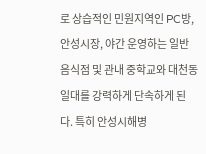로 상습적인 민원지역인 PC방, 안성시장, 야간 운영하는 일반음식점 및 관내 중학교와 대천동 일대를 강력하게 단속하게 된다. 특히 안성시해병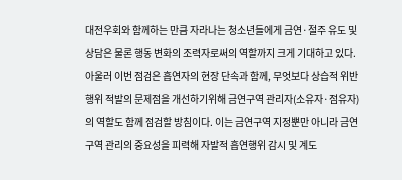대전우회와 함께하는 만큼 자라나는 청소년들에게 금연·절주 유도 및 상담은 물론 행동 변화의 조력자로써의 역할까지 크게 기대하고 있다. 아울러 이번 점검은 흡연자의 현장 단속과 함께, 무엇보다 상습적 위반행위 적발의 문제점을 개선하기위해 금연구역 관리자(소유자·점유자)의 역할도 함께 점검할 방침이다. 이는 금연구역 지정뿐만 아니라 금연구역 관리의 중요성을 피력해 자발적 흡연행위 감시 및 계도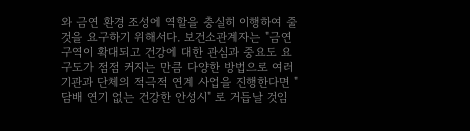와 금연 환경 조성에 역할을 충실히 이행하여 줄 것을 요구하기 위해서다. 보건소관계자는 "금연구역이 확대되고 건강에 대한 관심과 중요도 요구도가 점점 커지는 만큼 다양한 방법으로 여러 기관과 단체의 적극적 연계 사업을 진행한다면 "담배 연기 없는 건강한 안성시" 로 거듭날 것임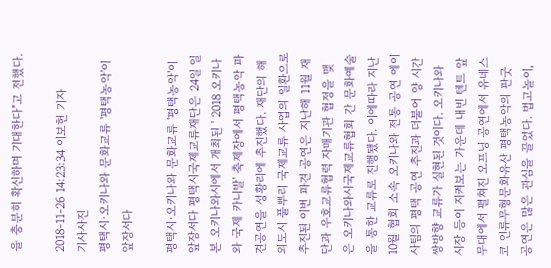을 충분히 확신하며 기대한다"고 전했다.

2018-11-26 14:23:34 이보헌 기자
기사사진
평택시·오키나와 문화교류 '평택농악'이앞장서다

평택시·오키나와 문화교류 '평택농악'이앞장서다 평택시국제교류재단은 24일 일본 오키나와시에서 개최된 ' 2018 오키나와 국제 카니발' 축제장에서 평택농악 파견공연을 성황리에 추진했다. 재단의 해외도시 풀뿌리 국제교류 사업의 일환으로 추진된 이번 파견 공연은 지난해 11월 재단과 우호교류협력 자매기관 협정을 맺은 오키나와시국제교류협회 간 문화예술을 통한 교류로 진행됐다. 이에따라 지난 10월 협회 소속 오키나와 전통 공연 에이사팀의 평택 공연 추진과 더불어 양 시간 쌍방향 교류가 실현된 것이다. 오키나와 시장 등이 지켜보는 가운데 내빈 텐트 앞 무대에서 펼쳐진 오프닝 공연에서 유네스코 인류무형문화유산 평택농악의 판굿 공연은 많은 관심을 끌었다. 법고놀이,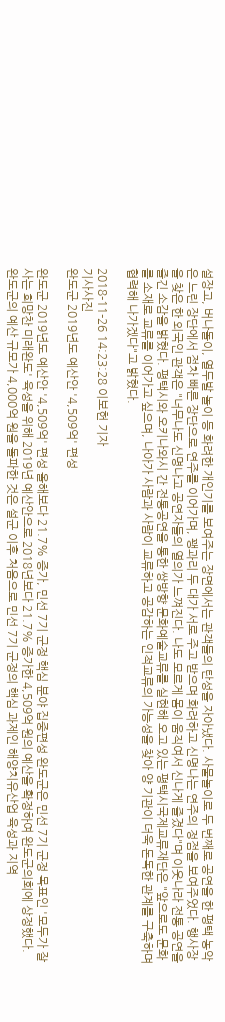설장고, 버나돌이, 열두발 놀이 등 화려한 개인기를 보여주는 장면에서는 관객들의 탄성을 자아냈다. 사물놀이로 두 번째로 공연을 한 평택 농악은 느린 장단에서 점차 빠른 장단으로 연주를 이어가며, 꽹과리 두 대가 서로 주고 받으며 화려하고 신명나는 연주의 정점을 보여주었다. 행사장을 찾은 한 외국인 관객은 "너무나도 신명나고 공연자들의 열의가 느껴진다. 나도 모르게 몸이 움직여서 신나게 즐겼다"며 이웃나라 전통 공연을 즐긴 소감을 밝혔다. 평택시와 오키나와시 간 전통공연을 통한 쌍방향 문화예술교류를 실현해 오고 있는 평택시국제교류재단은 "앞으로도 문화를 소재로 교류를 이어가고 싶으며, 나아가 사람과 사람이 교류하고 공감하는 인적교류의 가능성을 찾아 양 기관이 더욱 돈독한 관계를 구축하며 협력해 나가겠다"고 밝혔다.

2018-11-26 14:23:28 이보헌 기자
기사사진
완도군 2019년도 예산안 '4,509억' 편성

완도군 2019년도 예산안 '4,509억' 편성 올해보다 21.7% 증가, 민선 7기 군정 핵심 분야 집중편성 완도군은 민선 7기 군정 목표인 '모두가 잘사는 희망찬 미래완도' 육성을 위해 2019년 예산안으로 2018년보다 21.7% 증가한 4,509억 원의 예산을 확정하여 완도군의회에 상정했다. 완도군의 예산 규모가 4,000억 원을 돌파한 것은 설군 이후 처음으로 민선 7기 군정의 핵심 과제인 해양치유산업 육성과 지역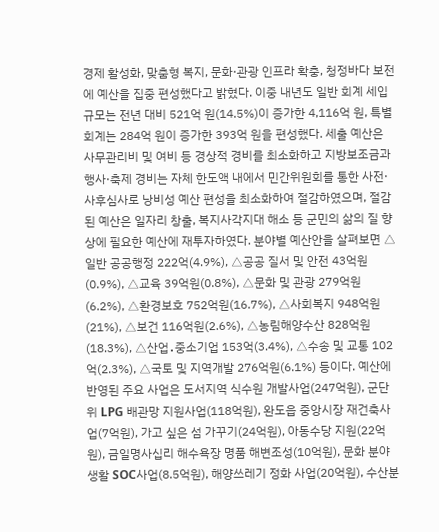경제 활성화, 맞춤형 복지, 문화⋅관광 인프라 확충, 청정바다 보전에 예산을 집중 편성했다고 밝혔다. 이중 내년도 일반 회계 세입규모는 전년 대비 521억 원(14.5%)이 증가한 4,116억 원, 특별회계는 284억 원이 증가한 393억 원을 편성했다. 세출 예산은 사무관리비 및 여비 등 경상적 경비를 최소화하고 지방보조금과 행사⋅축제 경비는 자체 한도액 내에서 민간위원회를 통한 사전⋅사후심사로 낭비성 예산 편성을 최소화하여 절감하였으며, 절감된 예산은 일자리 창출, 복지사각지대 해소 등 군민의 삶의 질 향상에 필요한 예산에 재투자하였다. 분야별 예산안을 살펴보면 △일반 공공행정 222억(4.9%), △공공 질서 및 안전 43억원(0.9%), △교육 39억원(0.8%), △문화 및 관광 279억원(6.2%), △환경보호 752억원(16.7%), △사회복지 948억원(21%), △보건 116억원(2.6%), △농림해양수산 828억원(18.3%), △산업․중소기업 153억(3.4%), △수송 및 교통 102억(2.3%), △국토 및 지역개발 276억원(6.1%) 등이다. 예산에 반영된 주요 사업은 도서지역 식수원 개발사업(247억원), 군단위 LPG 배관망 지원사업(118억원), 완도읍 중앙시장 재건축사업(7억원), 가고 싶은 섬 가꾸기(24억원), 아동수당 지원(22억원), 금일명사십리 해수욕장 명품 해변조성(10억원), 문화 분야 생활 SOC사업(8.5억원), 해양쓰레기 정화 사업(20억원), 수산분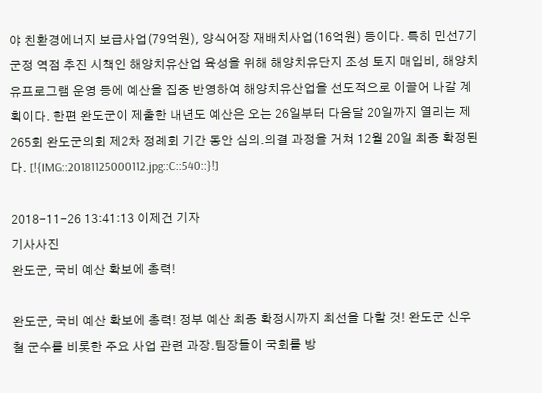야 친환경에너지 보급사업(79억원), 양식어장 재배치사업(16억원) 등이다. 특히 민선7기 군정 역점 추진 시책인 해양치유산업 육성을 위해 해양치유단지 조성 토지 매입비, 해양치유프로그램 운영 등에 예산을 집중 반영하여 해양치유산업을 선도적으로 이끌어 나갈 계획이다. 한편 완도군이 제출한 내년도 예산은 오는 26일부터 다음달 20일까지 열리는 제265회 완도군의회 제2차 정례회 기간 동안 심의․의결 과정을 거쳐 12월 20일 최종 확정된다. [!{IMG::20181125000112.jpg::C::540::}!]

2018-11-26 13:41:13 이제건 기자
기사사진
완도군, 국비 예산 확보에 총력!

완도군, 국비 예산 확보에 총력! 정부 예산 최종 확정시까지 최선을 다할 것! 완도군 신우철 군수를 비롯한 주요 사업 관련 과장․팀장들이 국회를 방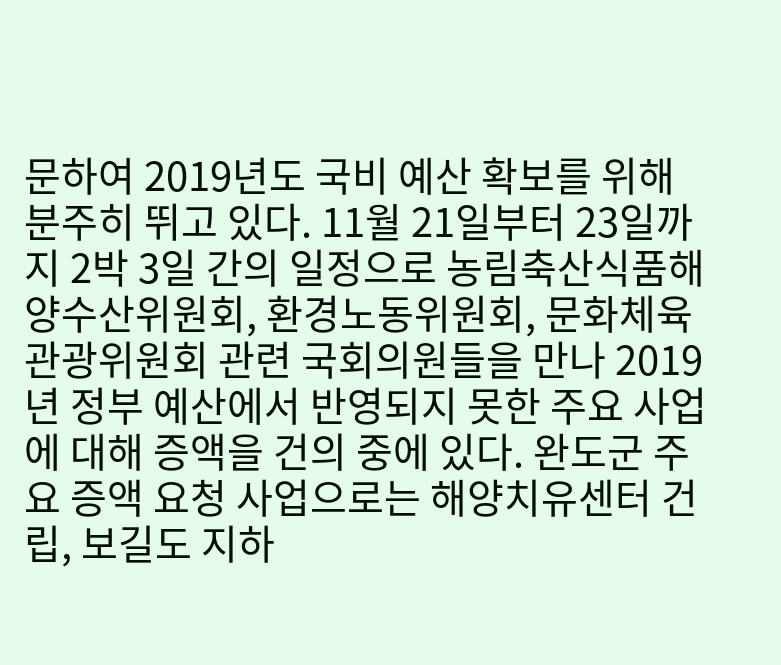문하여 2019년도 국비 예산 확보를 위해 분주히 뛰고 있다. 11월 21일부터 23일까지 2박 3일 간의 일정으로 농림축산식품해양수산위원회, 환경노동위원회, 문화체육관광위원회 관련 국회의원들을 만나 2019년 정부 예산에서 반영되지 못한 주요 사업에 대해 증액을 건의 중에 있다. 완도군 주요 증액 요청 사업으로는 해양치유센터 건립, 보길도 지하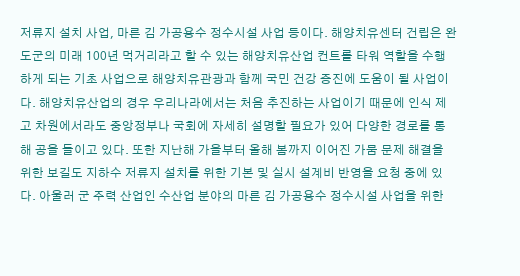저류지 설치 사업, 마른 김 가공용수 정수시설 사업 등이다. 해양치유센터 건립은 완도군의 미래 100년 먹거리라고 할 수 있는 해양치유산업 컨트롤 타워 역할을 수행하게 되는 기초 사업으로 해양치유관광과 함께 국민 건강 증진에 도움이 될 사업이다. 해양치유산업의 경우 우리나라에서는 처음 추진하는 사업이기 때문에 인식 제고 차원에서라도 중앙정부나 국회에 자세히 설명할 필요가 있어 다양한 경로를 통해 공을 들이고 있다. 또한 지난해 가을부터 올해 봄까지 이어진 가뭄 문제 해결을 위한 보길도 지하수 저류지 설치를 위한 기본 및 실시 설계비 반영을 요청 중에 있다. 아울러 군 주력 산업인 수산업 분야의 마른 김 가공용수 정수시설 사업을 위한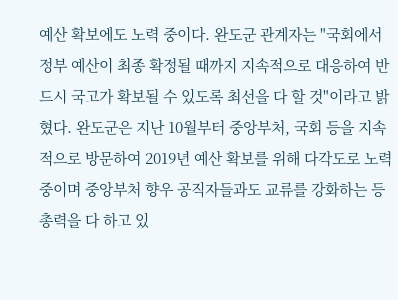예산 확보에도 노력 중이다. 완도군 관계자는 "국회에서 정부 예산이 최종 확정될 때까지 지속적으로 대응하여 반드시 국고가 확보될 수 있도록 최선을 다 할 것"이라고 밝혔다. 완도군은 지난 10월부터 중앙부처, 국회 등을 지속적으로 방문하여 2019년 예산 확보를 위해 다각도로 노력중이며 중앙부처 향우 공직자들과도 교류를 강화하는 등 총력을 다 하고 있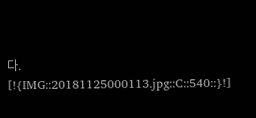다. [!{IMG::20181125000113.jpg::C::540::}!]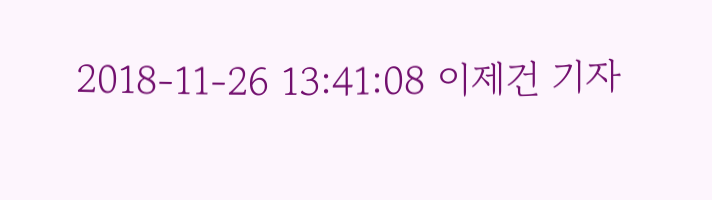2018-11-26 13:41:08 이제건 기자